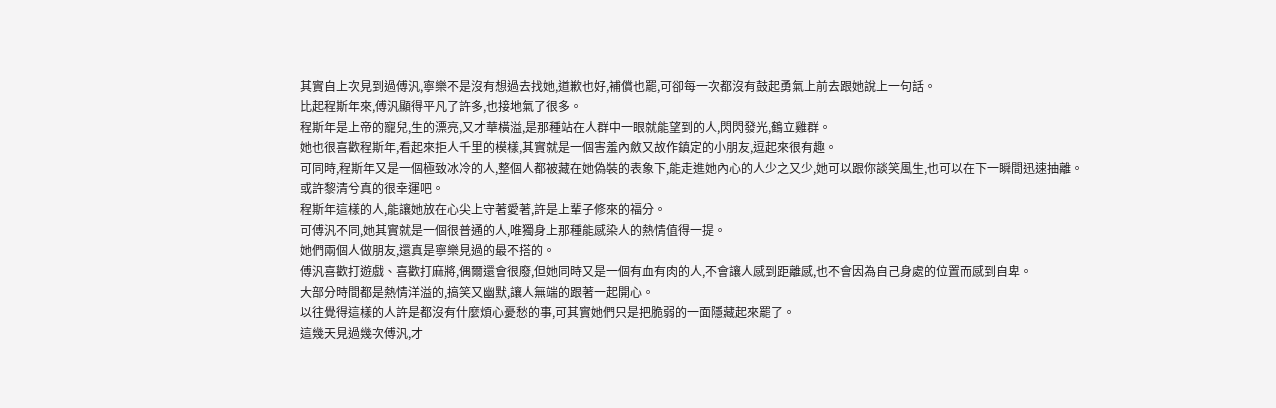其實自上次見到過傅汎,寧樂不是沒有想過去找她,道歉也好,補償也罷,可卻每一次都沒有鼓起勇氣上前去跟她說上一句話。
比起程斯年來,傅汎顯得平凡了許多,也接地氣了很多。
程斯年是上帝的寵兒,生的漂亮,又才華橫溢,是那種站在人群中一眼就能望到的人,閃閃發光,鶴立雞群。
她也很喜歡程斯年,看起來拒人千里的模樣,其實就是一個害羞內斂又故作鎮定的小朋友,逗起來很有趣。
可同時,程斯年又是一個極致冰冷的人,整個人都被藏在她偽裝的表象下,能走進她內心的人少之又少,她可以跟你談笑風生,也可以在下一瞬間迅速抽離。
或許黎清兮真的很幸運吧。
程斯年這樣的人,能讓她放在心尖上守著愛著,許是上輩子修來的福分。
可傅汎不同,她其實就是一個很普通的人,唯獨身上那種能感染人的熱情值得一提。
她們兩個人做朋友,還真是寧樂見過的最不搭的。
傅汎喜歡打遊戲、喜歡打麻將,偶爾還會很廢,但她同時又是一個有血有肉的人,不會讓人感到距離感,也不會因為自己身處的位置而感到自卑。
大部分時間都是熱情洋溢的,搞笑又幽默,讓人無端的跟著一起開心。
以往覺得這樣的人許是都沒有什麼煩心憂愁的事,可其實她們只是把脆弱的一面隱藏起來罷了。
這幾天見過幾次傅汎,才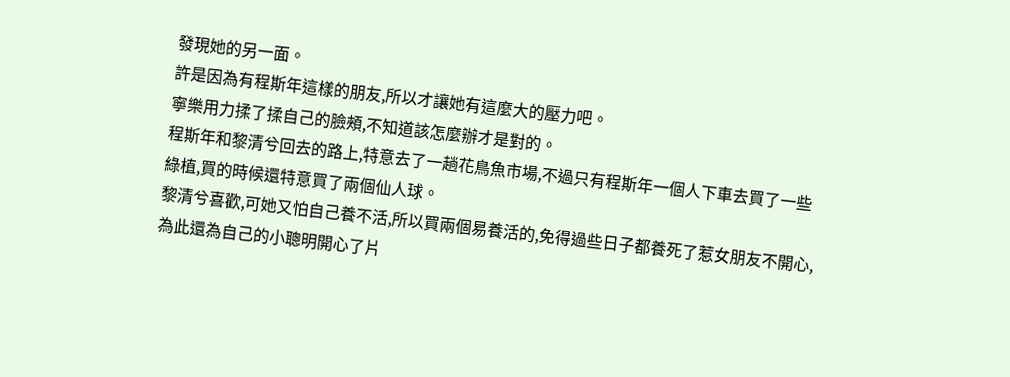發現她的另一面。
許是因為有程斯年這樣的朋友,所以才讓她有這麼大的壓力吧。
寧樂用力揉了揉自己的臉頰,不知道該怎麼辦才是對的。
程斯年和黎清兮回去的路上,特意去了一趟花鳥魚市場,不過只有程斯年一個人下車去買了一些綠植,買的時候還特意買了兩個仙人球。
黎清兮喜歡,可她又怕自己養不活,所以買兩個易養活的,免得過些日子都養死了惹女朋友不開心,為此還為自己的小聰明開心了片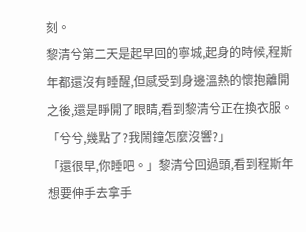刻。
黎清兮第二天是起早回的寧城,起身的時候,程斯年都還沒有睡醒,但感受到身邊溫熱的懷抱離開之後,還是睜開了眼睛,看到黎清兮正在換衣服。
「兮兮,幾點了?我鬧鐘怎麼沒響?」
「還很早,你睡吧。」黎清兮回過頭,看到程斯年想要伸手去拿手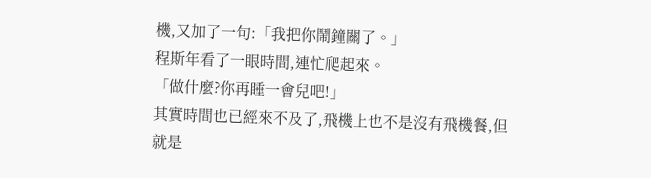機,又加了一句:「我把你鬧鐘關了。」
程斯年看了一眼時間,連忙爬起來。
「做什麼?你再睡一會兒吧!」
其實時間也已經來不及了,飛機上也不是沒有飛機餐,但就是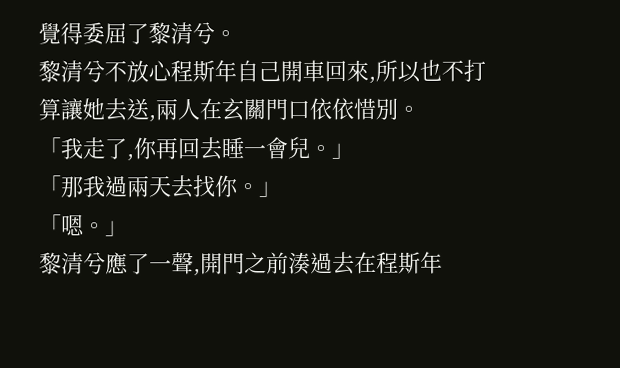覺得委屈了黎清兮。
黎清兮不放心程斯年自己開車回來,所以也不打算讓她去送,兩人在玄關門口依依惜別。
「我走了,你再回去睡一會兒。」
「那我過兩天去找你。」
「嗯。」
黎清兮應了一聲,開門之前湊過去在程斯年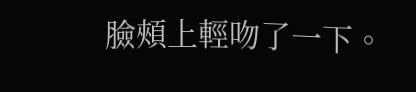臉頰上輕吻了一下。